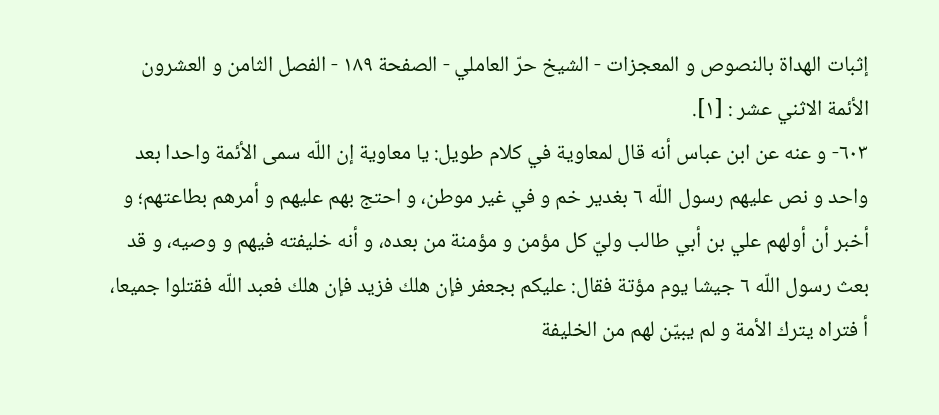إثبات الهداة بالنصوص و المعجزات - الشيخ حرّ العاملي - الصفحة ١٨٩ - الفصل الثامن و العشرون
الأئمة الاثني عشر : [١].
٦٠٣- و عنه عن ابن عباس أنه قال لمعاوية في كلام طويل: يا معاوية إن اللّه سمى الأئمة واحدا بعد واحد و نص عليهم رسول اللّه ٦ بغدير خم و في غير موطن، و احتج بهم عليهم و أمرهم بطاعتهم؛ و أخبر أن أولهم علي بن أبي طالب وليّ كل مؤمن و مؤمنة من بعده، و أنه خليفته فيهم و وصيه، و قد بعث رسول اللّه ٦ جيشا يوم مؤتة فقال: عليكم بجعفر فإن هلك فزيد فإن هلك فعبد اللّه فقتلوا جميعا، أ فتراه يترك الأمة و لم يبيّن لهم من الخليفة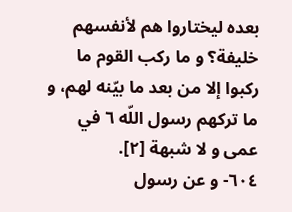بعده ليختاروا هم لأنفسهم خليفة؟ و ما ركب القوم ما ركبوا إلا من بعد ما بيّنه لهم، و ما تركهم رسول اللّه ٦ في عمى و لا شبهة [٢].
٦٠٤- و عن رسول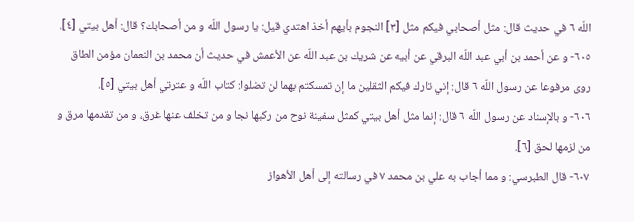اللّه ٦ في حديث قال: مثل أصحابي فيكم مثل [٣] النجوم بأيهم أخذ اهتدي قيل: يا رسول اللّه و من أصحابك؟ قال: أهل بيتي [٤].
٦٠٥- و عن أحمد بن أبي عبد اللّه البرقي عن أبيه عن شريك بن عبد اللّه عن الأعمش في حديث أن محمد بن النعمان مؤمن الطاق روى مرفوعا عن رسول اللّه ٦ قال: إني تارك فيكم الثقلين ما إن تمسكتم بهما لن تضلوا: كتاب اللّه و عترتي أهل بيتي [٥].
٦٠٦- و بالإسناد عن رسول اللّه ٦ قال: إنما مثل أهل بيتي كمثل سفينة نوح من ركبها نجا و من تخلف عنها غرق، و من تقدمها مرق و من لزمها لحق [٦].
٦٠٧- قال الطبرسي: و مما أجاب به علي بن محمد ٧ في رسالته إلى أهل الأهواز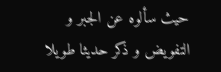حيث سألوه عن الجبر و التفويض و ذكر حديثا طويلا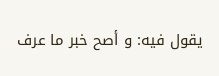يقول فيه: و أصح خبر ما عرف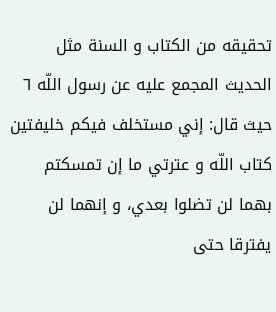تحقيقه من الكتاب و السنة مثل الحديث المجمع عليه عن رسول اللّه ٦ حيث قال: إني مستخلف فيكم خليفتين كتاب اللّه و عترتي ما إن تمسكتم بهما لن تضلوا بعدي، و إنهما لن يفترقا حتى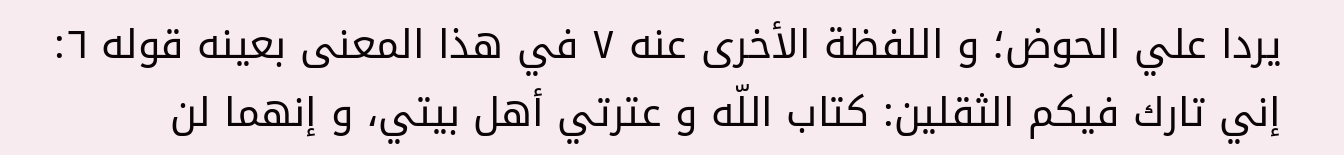يردا علي الحوض؛ و اللفظة الأخرى عنه ٧ في هذا المعنى بعينه قوله ٦: إني تارك فيكم الثقلين: كتاب اللّه و عترتي أهل بيتي، و إنهما لن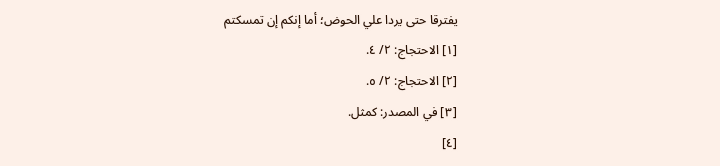يفترقا حتى يردا علي الحوض؛ أما إنكم إن تمسكتم
[١] الاحتجاج: ٢/ ٤.
[٢] الاحتجاج: ٢/ ٥.
[٣] في المصدر: كمثل.
[٤]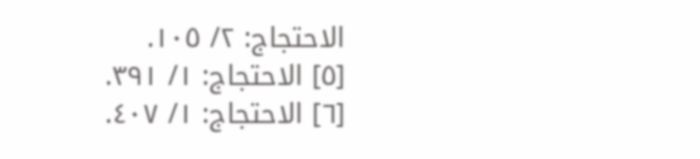الاحتجاج: ٢/ ١٠٥.
[٥] الاحتجاج: ١/ ٣٩١.
[٦] الاحتجاج: ١/ ٤٠٧.